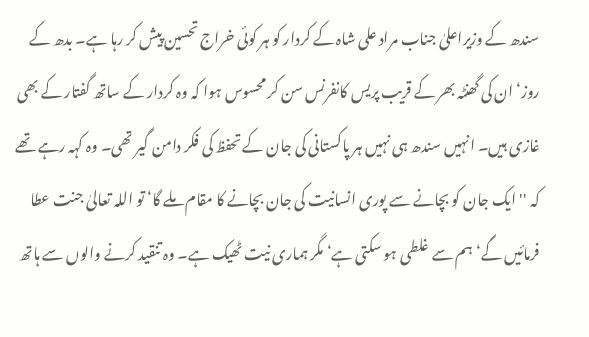سندھ کے وزیراعلیٰ جناب مراد علی شاہ کے کردار کو ہر کوئی خراج تحسین پیش کر رہا ہے۔ بدھ کے روز‘ ان کی گھنٹہ بھر کے قریب پریس کانفرنس سن کر محسوس ہوا کہ وہ کردار کے ساتھ گفتار کے بھی غازی ہیں۔ انہیں سندھ ہی نہیں ہر پاکستانی کی جان کے تحفظ کی فکر دامن گیر تھی۔ وہ کہہ رہے تھے کہ '' ایک جان کو بچانے سے پوری انسانیت کی جان بچانے کا مقام ملے گا‘ تو اللہ تعالیٰ جنت عطا فرمائیں گے‘ ہم سے غلطی ہو سکتی ہے‘ مگر ہماری نیت ٹھیک ہے۔ وہ تنقید کرنے والوں سے ہاتھ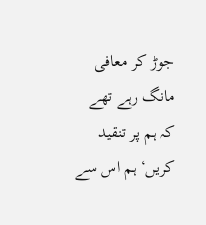جوڑ کر معافی مانگ رہے تھے کہ ہم پر تنقید کریں‘ ہم اس سے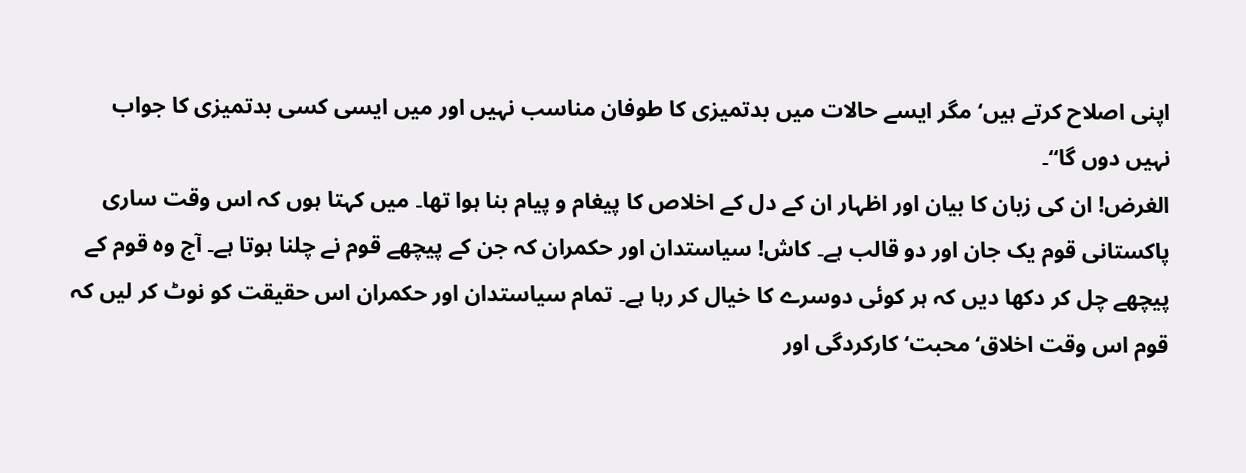اپنی اصلاح کرتے ہیں‘ مگر ایسے حالات میں بدتمیزی کا طوفان مناسب نہیں اور میں ایسی کسی بدتمیزی کا جواب نہیں دوں گا‘‘۔
الغرض! ان کی زبان کا بیان اور اظہار ان کے دل کے اخلاص کا پیغام و پیام بنا ہوا تھا۔ میں کہتا ہوں کہ اس وقت ساری پاکستانی قوم یک جان اور دو قالب ہے۔ کاش! سیاستدان اور حکمران کہ جن کے پیچھے قوم نے چلنا ہوتا ہے۔ آج وہ قوم کے پیچھے چل کر دکھا دیں کہ ہر کوئی دوسرے کا خیال کر رہا ہے۔ تمام سیاستدان اور حکمران اس حقیقت کو نوٹ کر لیں کہ قوم اس وقت اخلاق‘ محبت‘ کارکردگی اور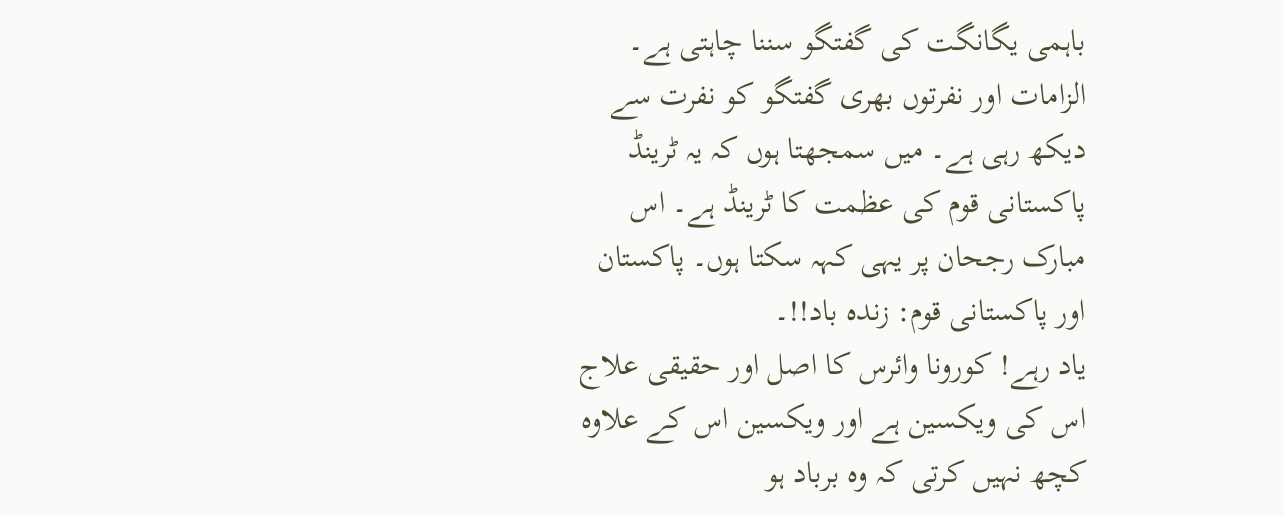باہمی یگانگت کی گفتگو سننا چاہتی ہے۔ الزامات اور نفرتوں بھری گفتگو کو نفرت سے دیکھ رہی ہے۔ میں سمجھتا ہوں کہ یہ ٹرینڈ پاکستانی قوم کی عظمت کا ٹرینڈ ہے۔ اس مبارک رجحان پر یہی کہہ سکتا ہوں۔ پاکستان اور پاکستانی قوم: زندہ باد!!۔
یاد رہے! کورونا وائرس کا اصل اور حقیقی علاج اس کی ویکسین ہے اور ویکسین اس کے علاوہ کچھ نہیں کرتی کہ وہ برباد ہو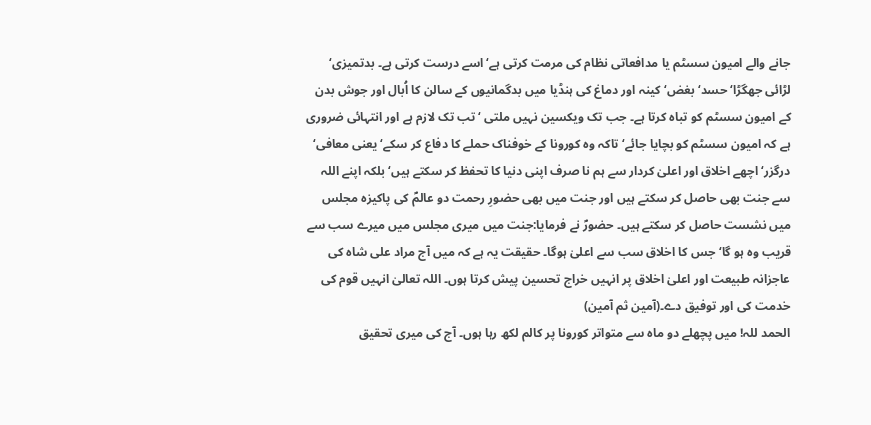جانے والے امیون سسٹم یا مدافعاتی نظام کی مرمت کرتی ہے‘ اسے درست کرتی ہے۔ بدتمیزی‘ لڑائی جھگڑا‘ حسد‘ بغض‘ کینہ اور دماغ کی ہنڈیا میں بدگمانیوں کے سالن کا اُبال اور جوش بدن کے امیون سسٹم کو تباہ کرتا ہے۔ جب تک ویکسین نہیں ملتی ‘تب تک لازم ہے اور انتہائی ضروری ہے کہ امیون سسٹم کو بچایا جائے‘ تاکہ وہ کورونا کے خوفناک حملے کا دفاع کر سکے‘ یعنی معافی‘ درگزر‘ اچھے اخلاق اور اعلیٰ کردار سے ہم نا صرف اپنی دنیا کا تحفظ کر سکتے ہیں‘ بلکہ اپنے اللہ سے جنت بھی حاصل کر سکتے ہیں اور جنت میں بھی حضورِ رحمت دو عالمؐ کی پاکیزہ مجلس میں نشست حاصل کر سکتے ہیں۔ حضورؐ نے فرمایا:جنت میں میری مجلس میں میرے سب سے قریب وہ ہو گا‘ جس کا اخلاق سب سے اعلیٰ ہوگا۔ حقیقت یہ ہے کہ میں آج مراد علی شاہ کی عاجزانہ طبیعت اور اعلیٰ اخلاق پر انہیں خراج تحسین پیش کرتا ہوں۔ اللہ تعالیٰ انہیں قوم کی خدمت کی اور توفیق دے۔(آمین ثم آمین)
الحمد للہ! میں پچھلے دو ماہ سے متواتر کورونا پر کالم لکھ رہا ہوں۔ آج کی میری تحقیق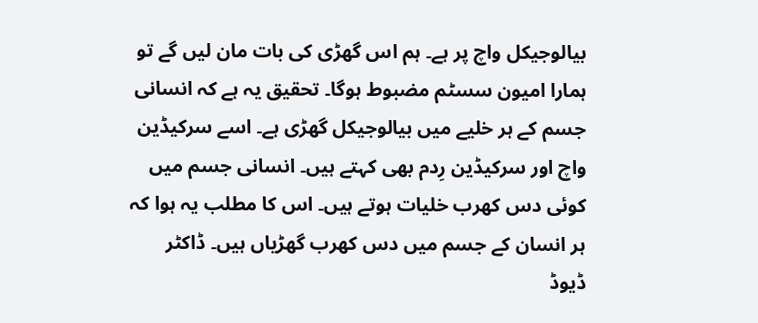بیالوجیکل واچ پر ہے۔ ہم اس گھڑی کی بات مان لیں گے تو ہمارا امیون سسٹم مضبوط ہوگا۔ تحقیق یہ ہے کہ انسانی جسم کے ہر خلیے میں بیالوجیکل گھڑی ہے۔ اسے سرکیڈین واچ اور سرکیڈین رِدم بھی کہتے ہیں۔ انسانی جسم میں کوئی دس کھرب خلیات ہوتے ہیں۔ اس کا مطلب یہ ہوا کہ ہر انسان کے جسم میں دس کھرب گھڑیاں ہیں۔ ڈاکٹر ڈیوڈ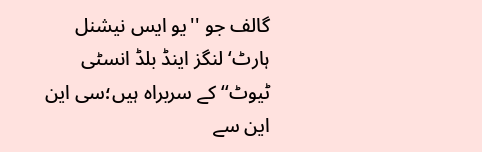گالف جو ''یو ایس نیشنل ہارٹ‘ لنگز اینڈ بلڈ انسٹی ٹیوٹ‘‘ کے سربراہ ہیں؛سی این این سے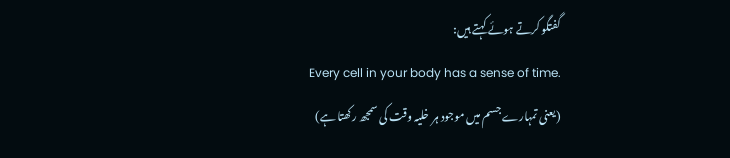گفتگو کرتے ہوئے کہتے ہیں:
Every cell in your body has a sense of time.
(یعنی تمہارے جسم میں موجود ہر خلیہ وقت کی سمجھ رکھتا ہے)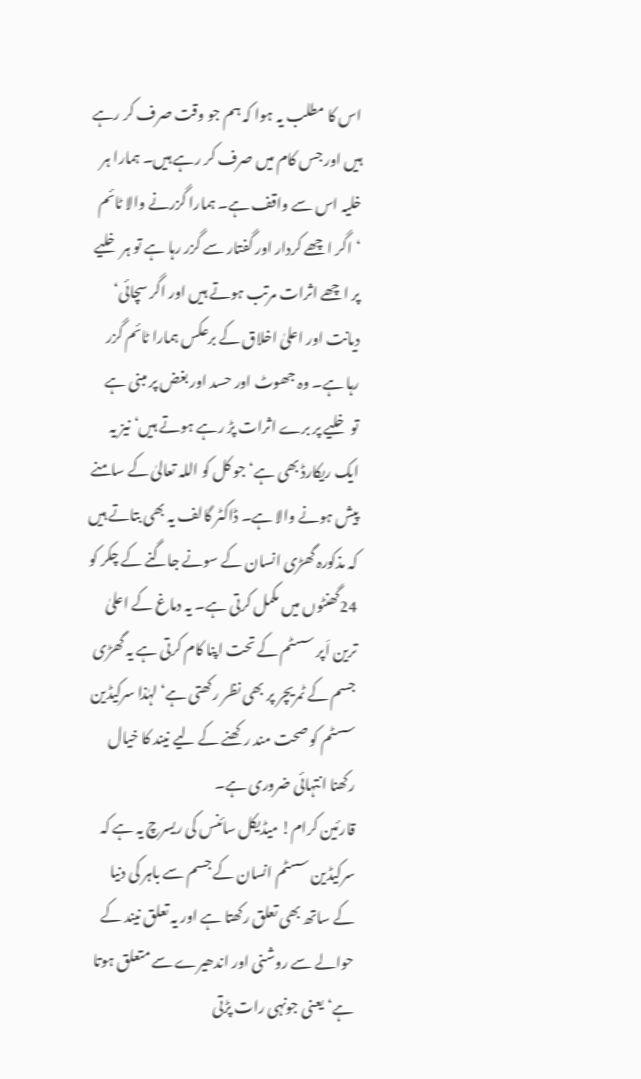اس کا مطلب یہ ہوا کہ ہم جو وقت صرف کر رہے ہیں اور جس کام میں صرف کر رہے ہیں۔ ہمارا ہر خلیہ اس سے واقف ہے۔ ہمارا گزرنے والا ٹائم ‘اگر اچھے کردار اور گفتار سے گزر رہا ہے تو ہر خلیے پر اچھے اثرات مرتب ہوتے ہیں اور اگر سچائی‘ دیانت اور اعلیٰ اخلاق کے برعکس ہمارا ٹائم گزر رہا ہے۔ وہ جھوٹ اور حسد اور بغض پر مبنی ہے تو خلیے پر برے اثرات پڑ رہے ہوتے ہیں‘ نیز یہ ایک ریکارڈ بھی ہے‘ جو کل کو اللہ تعالیٰ کے سامنے پیش ہونے والا ہے۔ ڈاکٹر گالف یہ بھی بتاتے ہیں کہ مذکورہ گھڑی انسان کے سونے جاگنے کے چکر کو 24گھنٹوں میں مکمل کرتی ہے۔ یہ دماغ کے اعلیٰ ترین اَپر سسٹم کے تحت اپنا کام کرتی ہے یہ گھڑی جسم کے ٹمریچر پر بھی نظر رکھتی ہے‘ لہٰذا سرکیڈین سسٹم کو صحت مند رکھنے کے لیے نیند کا خیال رکھنا انتہائی ضروری ہے۔
قارئین کرام! میڈیکل سائنس کی ریسرچ یہ ہے کہ سرکیڈین سسٹم انسان کے جسم سے باہر کی دنیا کے ساتھ بھی تعلق رکھتا ہے اور یہ تعلق نیند کے حوالے سے روشنی اور اندھیرے سے متعلق ہوتا ہے‘ یعنی جونہی رات پڑتی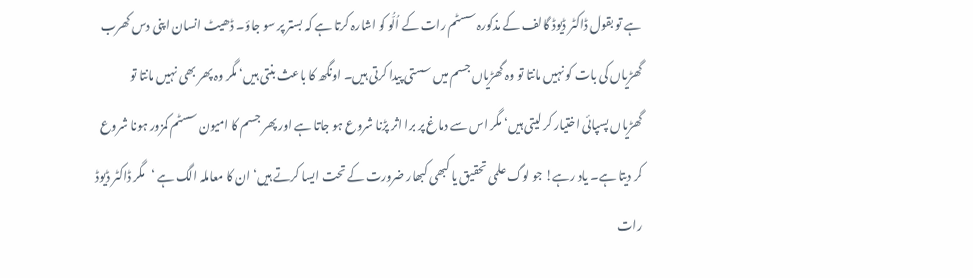ہے تو بقول ڈاکٹر ڈیوڈ گالف کے مذکورہ سسٹم رات کے اُلُّو کو اشارہ کرتا ہے کہ بستر پر سو جاؤ۔ ڈھیٹ انسان اپنی دس کھرب گھڑیاں کی بات کو نہیں مانتا تو وہ گھڑیاں جسم میں سستی پیدا کرتی ہیں۔ اونگھ کا باعث بنتی ہیں‘ مگر وہ پھر بھی نہیں مانتا تو گھڑیاں پسپائی اختیار کر لیتی ہیں‘ مگر اس سے دماغ پر برا اثر پڑنا شروع ہو جاتا ہے اور پھر جسم کا امیون سسٹم کمزور ہونا شروع کر دیتا ہے۔ یاد رہے! جو لوگ علمی تحقیق یا کبھی کبھار ضرورت کے تحت ایسا کرتے ہیں‘ ان کا معاملہ الگ ہے ‘مگر ڈاکٹر ڈیوڈ رات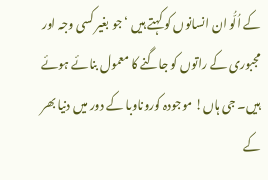کے اُلُّو ان انسانوں کو کہتے ہیں ‘جو بغیر کسی وجہ اور مجبوری کے راتوں کو جاگنے کا معمول بنائے ہوئے ہیں۔ جی ہاں! موجودہ کوروناوبا کے دور میں دنیا بھر کے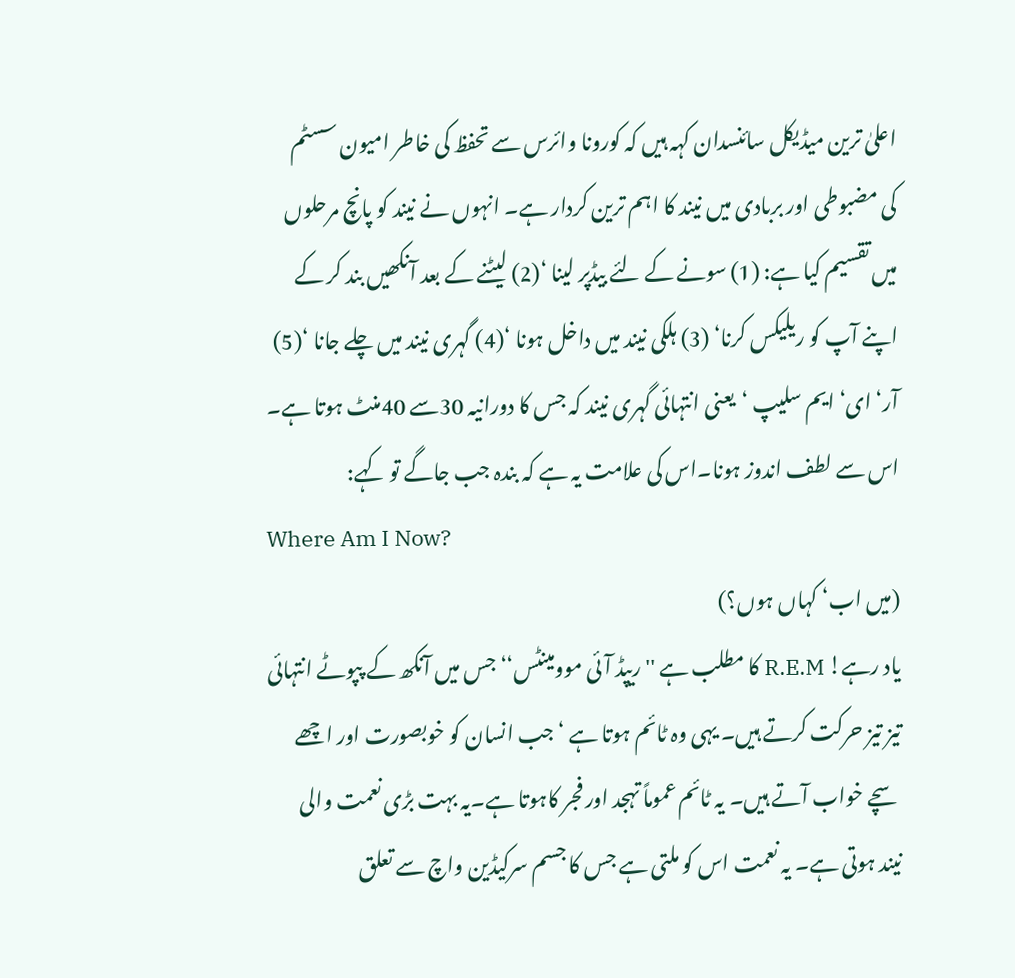اعلیٰ ترین میڈیکل سائنسدان کہہ ہیں کہ کورونا وائرس سے تحفظ کی خاطر امیون سسٹم کی مضبوطی اور بربادی میں نیند کا اہم ترین کردار ہے۔ انہوں نے نیند کو پانچ مرحلوں میں تقسیم کیا ہے: (1) سونے کے لئے بیڈپر لینا ‘(2) لیٹنے کے بعد آنکھیں بند کر کے اپنے آپ کو ریلیکس کرنا‘ (3) ہلکی نیند میں داخل ہونا ‘(4) گہری نیند میں چلے جانا ‘(5) آر‘ ای‘ ایم سلیپ ‘یعنی انتہائی گہری نیند کہ جس کا دورانیہ 30سے 40منٹ ہوتا ہے۔ اس سے لطف اندوز ہونا۔اس کی علامت یہ ہے کہ بندہ جب جاگے تو کہے:
Where Am I Now?
(میں اب‘ کہاں ہوں؟)
یاد رہے! R.E.M کا مطلب ہے ''ریپڈ آئی موومینٹس‘‘ جس میں آنکھ کے پپوٹے انتہائی تیز تیز حرکت کرتے ہیں۔ یہی وہ ٹائم ہوتا ہے ‘جب انسان کو خوبصورت اور اچھے سچے خواب آتے ہیں۔ یہ ٹائم عموماً تہجد اور فجر کاہوتا ہے۔یہ بہت بڑی نعمت والی نیند ہوتی ہے۔ یہ نعمت اس کو ملتی ہے جس کا جسم سرکیڈین واچ سے تعلق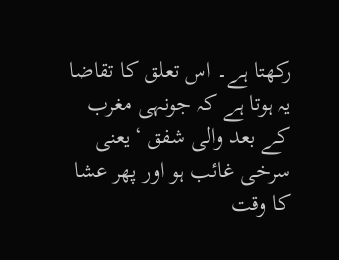رکھتا ہے۔ اس تعلق کا تقاضا یہ ہوتا ہے کہ جونہی مغرب کے بعد والی شفق ‘یعنی سرخی غائب ہو اور پھر عشا کا وقت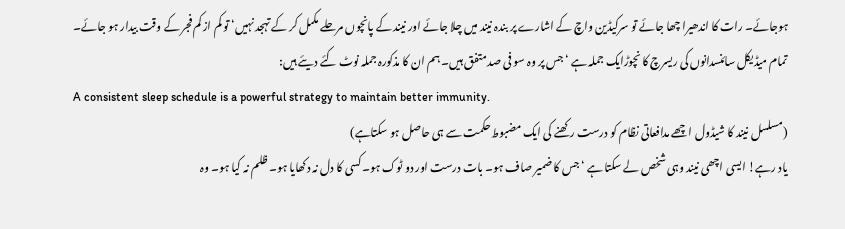ہوجائے۔ رات کا اندھیرا چھا جائے تو سرکیڈین واچ کے اشارے پر بندہ نیند میں چلا جائے اور نیند کے پانچوں مرحلے مکمل کر کے تہجد نہیں‘ تو کم از کم فجر کے وقت بیدار ہو جائے۔
تمام میڈیکل سائنسدانوں کی ریسرچ کا نچوڑایک جملہ ہے ‘جس پر وہ سو فی صد متفق ہیں۔ ہم ان کا مذکورہ جملہ نوٹ کئے دیئے ہیں:
A consistent sleep schedule is a powerful strategy to maintain better immunity.
(مسلسل نیند کا شیڈول اچھے مدافعاتی نظام کو درست رکھنے کی ایک مضبوط حکمت سے ہی حاصل ہو سکتاہے)
یاد رہے! ایسی اچھی نیند وہی شخص لے سکتا ہے ‘جس کا ضمیر صاف ہو۔ بات درست اور دو ٹوک ہو۔ کسی کا دل نہ دکھایا ہو۔ ظلم نہ کیا ہو۔ وہ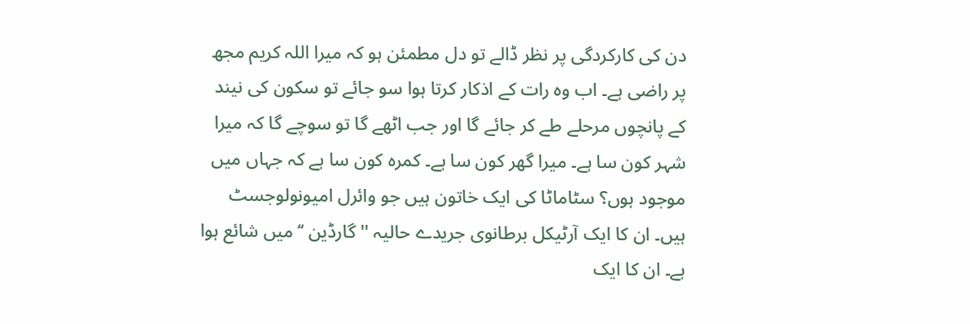دن کی کارکردگی پر نظر ڈالے تو دل مطمئن ہو کہ میرا اللہ کریم مجھ پر راضی ہے۔ اب وہ رات کے اذکار کرتا ہوا سو جائے تو سکون کی نیند کے پانچوں مرحلے طے کر جائے گا اور جب اٹھے گا تو سوچے گا کہ میرا شہر کون سا ہے۔ میرا گھر کون سا ہے۔ کمرہ کون سا ہے کہ جہاں میں موجود ہوں؟ سٹاماٹا کی ایک خاتون ہیں جو وائرل امیونولوجسٹ ہیں۔ ان کا ایک آرٹیکل برطانوی جریدے حالیہ ''گارڈین ‘‘میں شائع ہوا ہے۔ ان کا ایک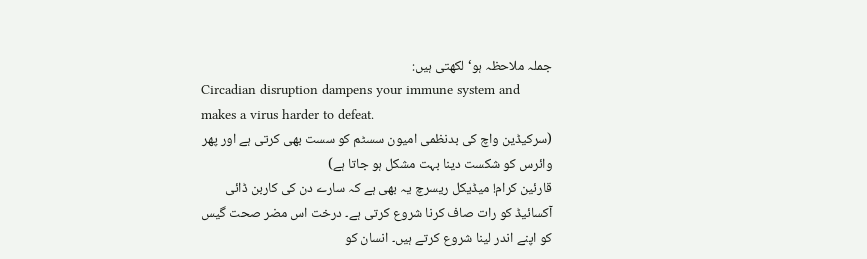جملہ ملاحظہ ہو‘ لکھتی ہیں:
Circadian disruption dampens your immune system and makes a virus harder to defeat.
(سرکیڈین واچ کی بدنظمی امیون سسٹم کو سست بھی کرتی ہے اور پھر وائرس کو شکست دینا بہت مشکل ہو جاتا ہے)
قارئین کرام! میڈیکل ریسرچ یہ بھی ہے کہ سارے دن کی کاربن ڈائی آکسائیڈ کو رات صاف کرنا شروع کرتی ہے۔ درخت اس مضر صحت گیس کو اپنے اندر لینا شروع کرتے ہیں۔ انسان کو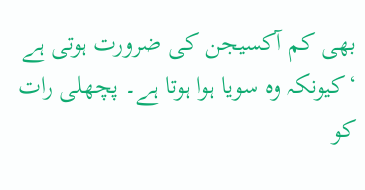بھی کم آکسیجن کی ضرورت ہوتی ہے ‘کیونکہ وہ سویا ہوا ہوتا ہے۔ پچھلی رات کو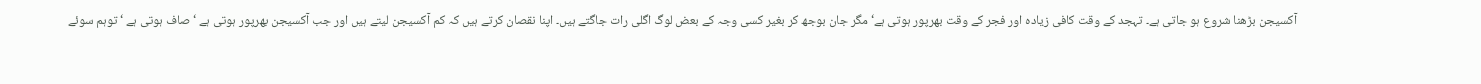آکسیجن بڑھنا شروع ہو جاتی ہے۔ تہجد کے وقت کافی زیادہ اور فجر کے وقت بھرپور ہوتی ہے‘ مگر جان بوجھ کر بغیر کسی وجہ کے بعض لوگ اگلی رات جاگتے ہیں۔ اپنا نقصان کرتے ہیں کہ کم آکسیجن لیتے ہیں اور جب آکسیجن بھرپور ہوتی ہے ‘صاف ہوتی ہے ‘ توہم سوئے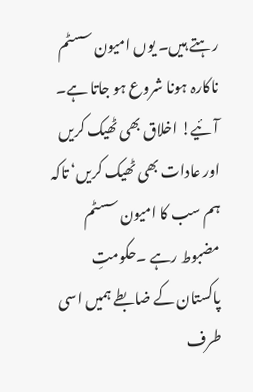رہتے ہیں۔ یوں امیون سسٹم ناکارہ ہونا شروع ہو جاتا ہے۔
آئیے! اخلاق بھی ٹھیک کریں اور عادات بھی ٹھیک کریں‘ تاکہ ہم سب کا امیون سسٹم مضبوط رہے ۔حکومتِ پاکستان کے ضابطے ہمیں اسی طرف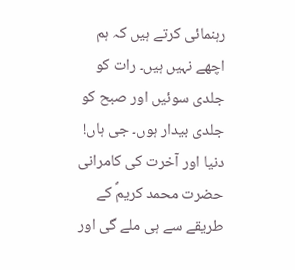رہنمائی کرتے ہیں کہ ہم اچھے نہیں ہیں۔ رات کو جلدی سوئیں اور صبح کو جلدی بیدار ہوں۔ جی ہاں! دنیا اور آخرت کی کامرانی حضرت محمد کریمؐ کے طریقے سے ہی ملے گی اور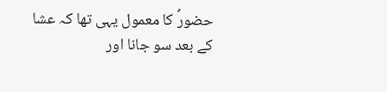حضورؐ کا معمول یہی تھا کہ عشا کے بعد سو جانا اور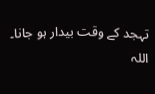تہجد کے وقت بیدار ہو جانا۔ اللہ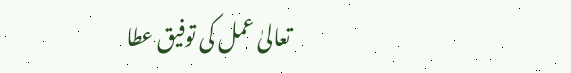تعالیٰ عمل کی توفیق عطا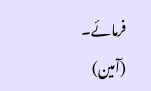فرمائے۔ (آمین)